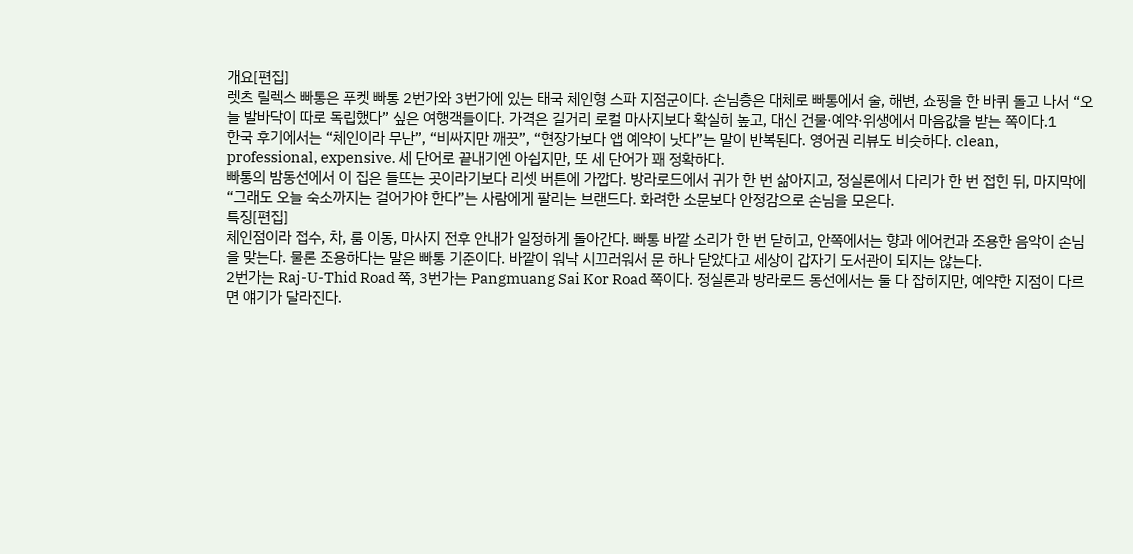개요[편집]
렛츠 릴렉스 빠통은 푸켓 빠통 2번가와 3번가에 있는 태국 체인형 스파 지점군이다. 손님층은 대체로 빠통에서 술, 해변, 쇼핑을 한 바퀴 돌고 나서 “오늘 발바닥이 따로 독립했다” 싶은 여행객들이다. 가격은 길거리 로컬 마사지보다 확실히 높고, 대신 건물·예약·위생에서 마음값을 받는 쪽이다.1
한국 후기에서는 “체인이라 무난”, “비싸지만 깨끗”, “현장가보다 앱 예약이 낫다”는 말이 반복된다. 영어권 리뷰도 비슷하다. clean, professional, expensive. 세 단어로 끝내기엔 아쉽지만, 또 세 단어가 꽤 정확하다.
빠통의 밤동선에서 이 집은 들뜨는 곳이라기보다 리셋 버튼에 가깝다. 방라로드에서 귀가 한 번 삶아지고, 정실론에서 다리가 한 번 접힌 뒤, 마지막에 “그래도 오늘 숙소까지는 걸어가야 한다”는 사람에게 팔리는 브랜드다. 화려한 소문보다 안정감으로 손님을 모은다.
특징[편집]
체인점이라 접수, 차, 룸 이동, 마사지 전후 안내가 일정하게 돌아간다. 빠통 바깥 소리가 한 번 닫히고, 안쪽에서는 향과 에어컨과 조용한 음악이 손님을 맞는다. 물론 조용하다는 말은 빠통 기준이다. 바깥이 워낙 시끄러워서 문 하나 닫았다고 세상이 갑자기 도서관이 되지는 않는다.
2번가는 Raj-U-Thid Road 쪽, 3번가는 Pangmuang Sai Kor Road 쪽이다. 정실론과 방라로드 동선에서는 둘 다 잡히지만, 예약한 지점이 다르면 얘기가 달라진다.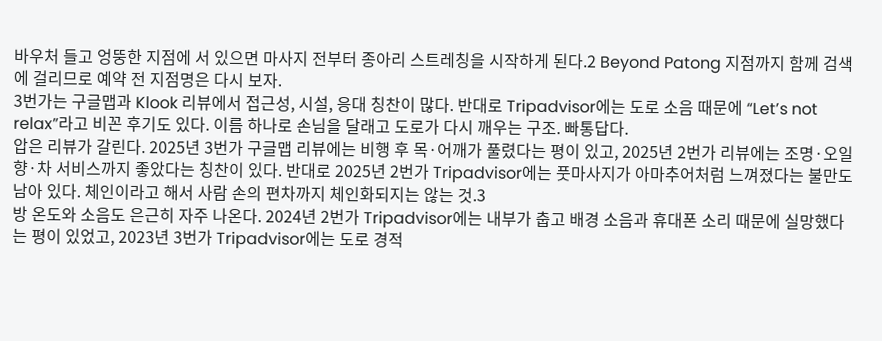바우처 들고 엉뚱한 지점에 서 있으면 마사지 전부터 종아리 스트레칭을 시작하게 된다.2 Beyond Patong 지점까지 함께 검색에 걸리므로 예약 전 지점명은 다시 보자.
3번가는 구글맵과 Klook 리뷰에서 접근성, 시설, 응대 칭찬이 많다. 반대로 Tripadvisor에는 도로 소음 때문에 “Let’s not relax”라고 비꼰 후기도 있다. 이름 하나로 손님을 달래고 도로가 다시 깨우는 구조. 빠통답다.
압은 리뷰가 갈린다. 2025년 3번가 구글맵 리뷰에는 비행 후 목·어깨가 풀렸다는 평이 있고, 2025년 2번가 리뷰에는 조명·오일 향·차 서비스까지 좋았다는 칭찬이 있다. 반대로 2025년 2번가 Tripadvisor에는 풋마사지가 아마추어처럼 느껴졌다는 불만도 남아 있다. 체인이라고 해서 사람 손의 편차까지 체인화되지는 않는 것.3
방 온도와 소음도 은근히 자주 나온다. 2024년 2번가 Tripadvisor에는 내부가 춥고 배경 소음과 휴대폰 소리 때문에 실망했다는 평이 있었고, 2023년 3번가 Tripadvisor에는 도로 경적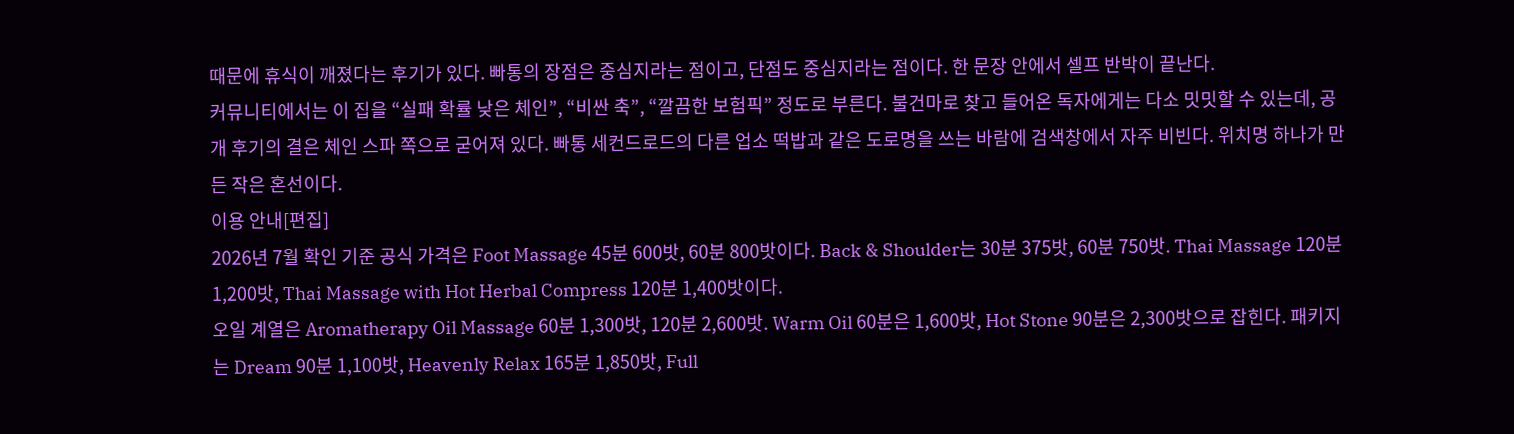때문에 휴식이 깨졌다는 후기가 있다. 빠통의 장점은 중심지라는 점이고, 단점도 중심지라는 점이다. 한 문장 안에서 셀프 반박이 끝난다.
커뮤니티에서는 이 집을 “실패 확률 낮은 체인”, “비싼 축”, “깔끔한 보험픽” 정도로 부른다. 불건마로 찾고 들어온 독자에게는 다소 밋밋할 수 있는데, 공개 후기의 결은 체인 스파 쪽으로 굳어져 있다. 빠통 세컨드로드의 다른 업소 떡밥과 같은 도로명을 쓰는 바람에 검색창에서 자주 비빈다. 위치명 하나가 만든 작은 혼선이다.
이용 안내[편집]
2026년 7월 확인 기준 공식 가격은 Foot Massage 45분 600밧, 60분 800밧이다. Back & Shoulder는 30분 375밧, 60분 750밧. Thai Massage 120분 1,200밧, Thai Massage with Hot Herbal Compress 120분 1,400밧이다.
오일 계열은 Aromatherapy Oil Massage 60분 1,300밧, 120분 2,600밧. Warm Oil 60분은 1,600밧, Hot Stone 90분은 2,300밧으로 잡힌다. 패키지는 Dream 90분 1,100밧, Heavenly Relax 165분 1,850밧, Full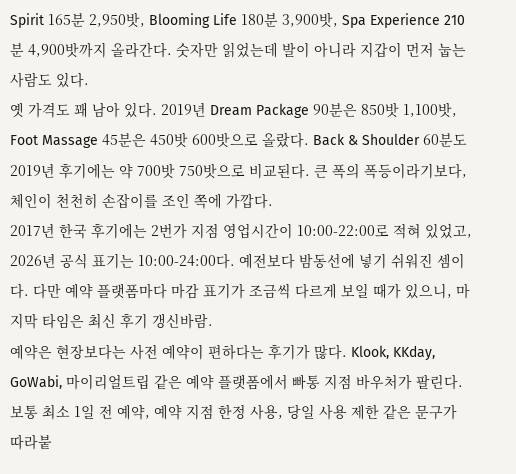Spirit 165분 2,950밧, Blooming Life 180분 3,900밧, Spa Experience 210분 4,900밧까지 올라간다. 숫자만 읽었는데 발이 아니라 지갑이 먼저 눕는 사람도 있다.
옛 가격도 꽤 남아 있다. 2019년 Dream Package 90분은 850밧 1,100밧, Foot Massage 45분은 450밧 600밧으로 올랐다. Back & Shoulder 60분도 2019년 후기에는 약 700밧 750밧으로 비교된다. 큰 폭의 폭등이라기보다, 체인이 천천히 손잡이를 조인 쪽에 가깝다.
2017년 한국 후기에는 2번가 지점 영업시간이 10:00-22:00로 적혀 있었고, 2026년 공식 표기는 10:00-24:00다. 예전보다 밤동선에 넣기 쉬워진 셈이다. 다만 예약 플랫폼마다 마감 표기가 조금씩 다르게 보일 때가 있으니, 마지막 타임은 최신 후기 갱신바람.
예약은 현장보다는 사전 예약이 편하다는 후기가 많다. Klook, KKday, GoWabi, 마이리얼트립 같은 예약 플랫폼에서 빠통 지점 바우처가 팔린다. 보통 최소 1일 전 예약, 예약 지점 한정 사용, 당일 사용 제한 같은 문구가 따라붙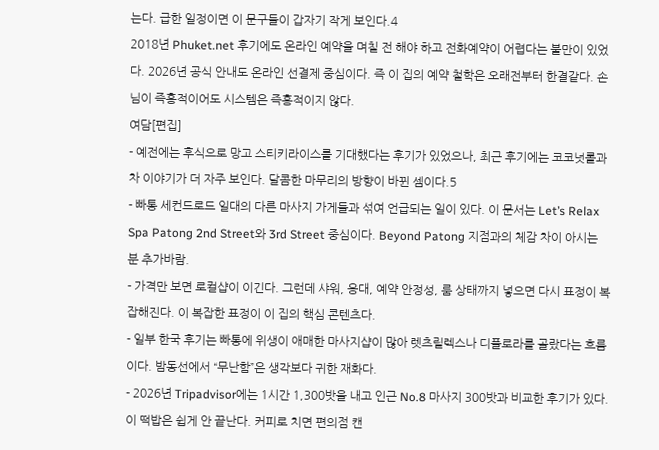는다. 급한 일정이면 이 문구들이 갑자기 작게 보인다.4
2018년 Phuket.net 후기에도 온라인 예약을 며칠 전 해야 하고 전화예약이 어렵다는 불만이 있었다. 2026년 공식 안내도 온라인 선결제 중심이다. 즉 이 집의 예약 철학은 오래전부터 한결같다. 손님이 즉흥적이어도 시스템은 즉흥적이지 않다.
여담[편집]
- 예전에는 후식으로 망고 스티키라이스를 기대했다는 후기가 있었으나, 최근 후기에는 코코넛롤과 차 이야기가 더 자주 보인다. 달콤한 마무리의 방향이 바뀐 셈이다.5
- 빠통 세컨드로드 일대의 다른 마사지 가게들과 섞여 언급되는 일이 있다. 이 문서는 Let’s Relax Spa Patong 2nd Street와 3rd Street 중심이다. Beyond Patong 지점과의 체감 차이 아시는 분 추가바람.
- 가격만 보면 로컬샵이 이긴다. 그런데 샤워, 응대, 예약 안정성, 룸 상태까지 넣으면 다시 표정이 복잡해진다. 이 복잡한 표정이 이 집의 핵심 콘텐츠다.
- 일부 한국 후기는 빠통에 위생이 애매한 마사지샵이 많아 렛츠릴렉스나 디플로라를 골랐다는 흐름이다. 밤동선에서 “무난함”은 생각보다 귀한 재화다.
- 2026년 Tripadvisor에는 1시간 1,300밧을 내고 인근 No.8 마사지 300밧과 비교한 후기가 있다. 이 떡밥은 쉽게 안 끝난다. 커피로 치면 편의점 캔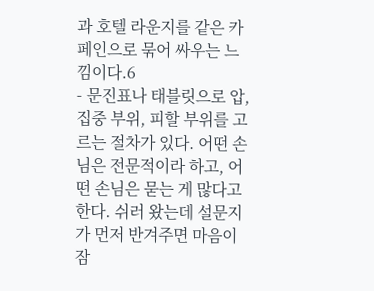과 호텔 라운지를 같은 카페인으로 묶어 싸우는 느낌이다.6
- 문진표나 태블릿으로 압, 집중 부위, 피할 부위를 고르는 절차가 있다. 어떤 손님은 전문적이라 하고, 어떤 손님은 묻는 게 많다고 한다. 쉬러 왔는데 설문지가 먼저 반겨주면 마음이 잠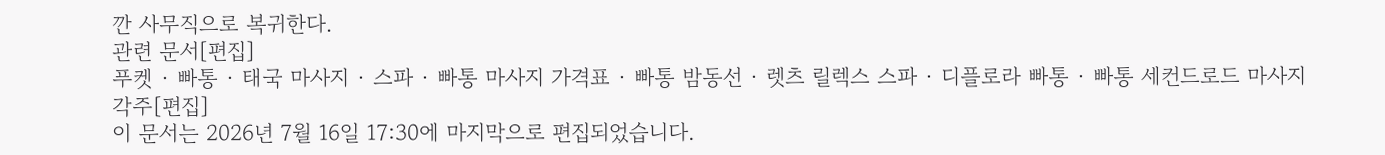깐 사무직으로 복귀한다.
관련 문서[편집]
푸켓 · 빠통 · 태국 마사지 · 스파 · 빠통 마사지 가격표 · 빠통 밤동선 · 렛츠 릴렉스 스파 · 디플로라 빠통 · 빠통 세컨드로드 마사지
각주[편집]
이 문서는 2026년 7월 16일 17:30에 마지막으로 편집되었습니다.